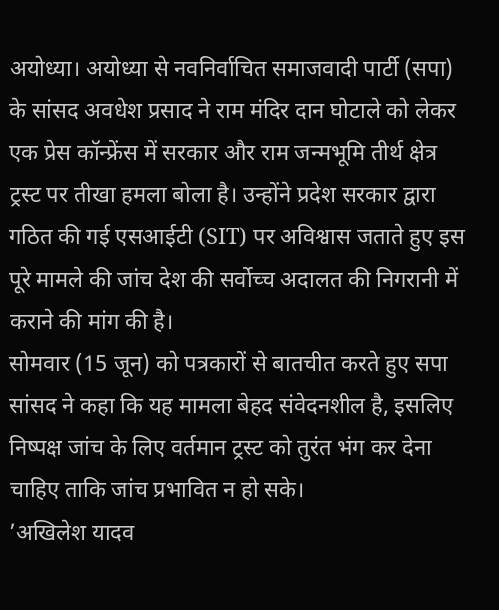अयोध्या। अयोध्या से नवनिर्वाचित समाजवादी पार्टी (सपा) के सांसद अवधेश प्रसाद ने राम मंदिर दान घोटाले को लेकर एक प्रेस कॉन्फ्रेंस में सरकार और राम जन्मभूमि तीर्थ क्षेत्र ट्रस्ट पर तीखा हमला बोला है। उन्होंने प्रदेश सरकार द्वारा गठित की गई एसआईटी (SIT) पर अविश्वास जताते हुए इस पूरे मामले की जांच देश की सर्वोच्च अदालत की निगरानी में कराने की मांग की है।
सोमवार (15 जून) को पत्रकारों से बातचीत करते हुए सपा सांसद ने कहा कि यह मामला बेहद संवेदनशील है, इसलिए निष्पक्ष जांच के लिए वर्तमान ट्रस्ट को तुरंत भंग कर देना चाहिए ताकि जांच प्रभावित न हो सके।
’अखिलेश यादव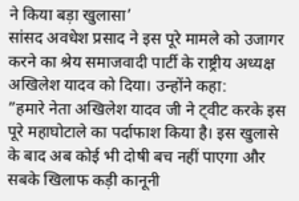ने किया बड़ा खुलासा’
सांसद अवधेश प्रसाद ने इस पूरे मामले को उजागर करने का श्रेय समाजवादी पार्टी के राष्ट्रीय अध्यक्ष अखिलेश यादव को दिया। उन्होंने कहा:
”हमारे नेता अखिलेश यादव जी ने ट्वीट करके इस पूरे महाघोटाले का पर्दाफाश किया है। इस खुलासे के बाद अब कोई भी दोषी बच नहीं पाएगा और सबके खिलाफ कड़ी कानूनी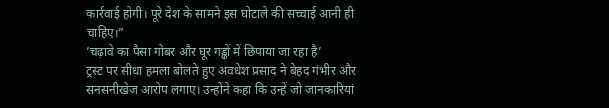कार्रवाई होगी। पूरे देश के सामने इस घोटाले की सच्चाई आनी ही चाहिए।”
’चढ़ावे का पैसा गोबर और घूर गड्ढों में छिपाया जा रहा है’
ट्रस्ट पर सीधा हमला बोलते हुए अवधेश प्रसाद ने बेहद गंभीर और सनसनीखेज आरोप लगाए। उन्होंने कहा कि उन्हें जो जानकारियां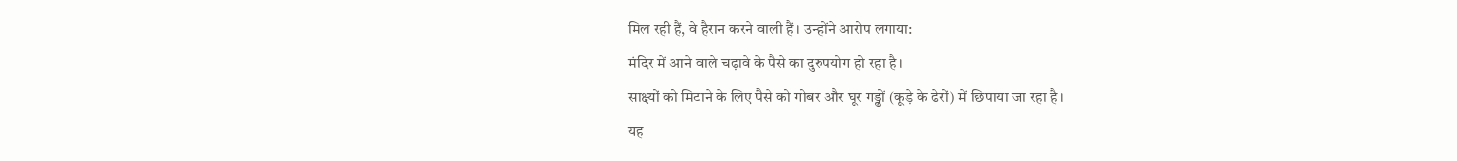मिल रही हैं, वे हैरान करने वाली हैं। उन्होंने आरोप लगाया:
मंदिर में आने वाले चढ़ावे के पैसे का दुरुपयोग हो रहा है।
साक्ष्यों को मिटाने के लिए पैसे को गोबर और घूर गड्ढों (कूड़े के ढेरों) में छिपाया जा रहा है।
यह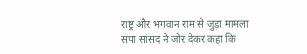राष्ट्र और भगवान राम से जुड़ा मामला
सपा सांसद ने जोर देकर कहा कि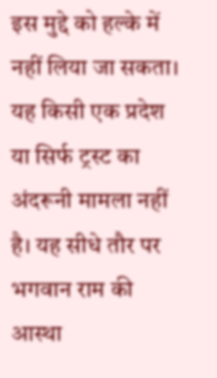इस मुद्दे को हल्के में नहीं लिया जा सकता। यह किसी एक प्रदेश या सिर्फ ट्रस्ट का अंदरूनी मामला नहीं है। यह सीधे तौर पर भगवान राम की आस्था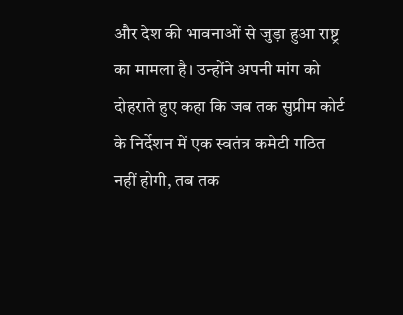और देश की भावनाओं से जुड़ा हुआ राष्ट्र का मामला है। उन्होंने अपनी मांग को दोहराते हुए कहा कि जब तक सुप्रीम कोर्ट के निर्देशन में एक स्वतंत्र कमेटी गठित नहीं होगी, तब तक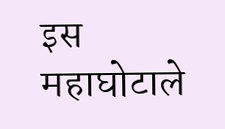इस महाघोटाले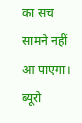का सच सामने नहीं आ पाएगा।
ब्यूरो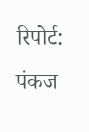रिपोर्ट: पंकज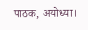पाठक, अयोध्या।